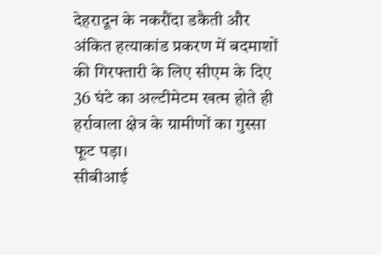देहरादून के नकरौंदा डकैती और अंकित हत्याकांड प्रकरण में बदमाशों की गिरफ्तारी के लिए सीएम के दिए 36 घंटे का अल्टीमेटम खत्म होते ही हर्रावाला क्षेत्र के ग्रामीणों का गुस्सा फूट पड़ा।
सीबीआई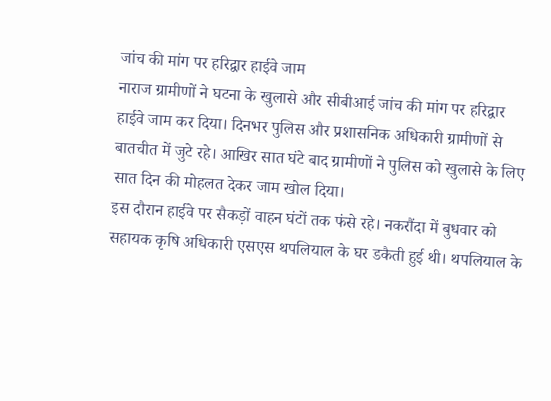जांच की मांग पर हरिद्वार हाईवे जाम
नाराज ग्रामीणों ने घटना के खुलासे और सीबीआई जांच की मांग पर हरिद्वार हाईवे जाम कर दिया। दिनभर पुलिस और प्रशासनिक अधिकारी ग्रामीणों से बातचीत में जुटे रहे। आखिर सात घंटे बाद ग्रामीणों ने पुलिस को खुलासे के लिए सात दिन की मोहलत देकर जाम खोल दिया।
इस दौरान हाईवे पर सैकड़ों वाहन घंटों तक फंसे रहे। नकरौंदा में बुधवार को सहायक कृषि अधिकारी एसएस थपलियाल के घर डकैती हुई थी। थपलियाल के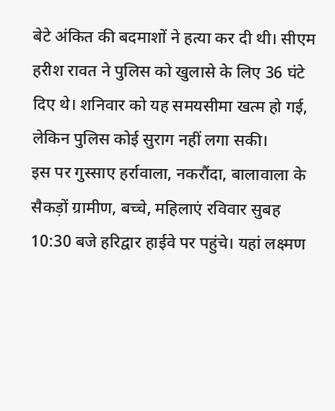बेटे अंकित की बदमाशों ने हत्या कर दी थी। सीएम हरीश रावत ने पुलिस को खुलासे के लिए 36 घंटे दिए थे। शनिवार को यह समयसीमा खत्म हो गई, लेकिन पुलिस कोई सुराग नहीं लगा सकी।
इस पर गुस्साए हर्रावाला, नकरौंदा, बालावाला के सैकड़ों ग्रामीण, बच्चे, महिलाएं रविवार सुबह 10:30 बजे हरिद्वार हाईवे पर पहुंचे। यहां लक्ष्मण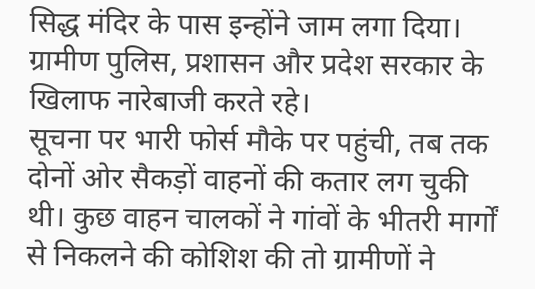सिद्ध मंदिर के पास इन्होंने जाम लगा दिया। ग्रामीण पुलिस, प्रशासन और प्रदेश सरकार के खिलाफ नारेबाजी करते रहे।
सूचना पर भारी फोर्स मौके पर पहुंची, तब तक दोनों ओर सैकड़ों वाहनों की कतार लग चुकी थी। कुछ वाहन चालकों ने गांवों के भीतरी मार्गों से निकलने की कोशिश की तो ग्रामीणों ने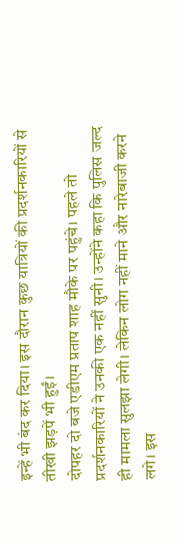इन्हें भी बंद कर दिया। इस दौरान कुछ यात्रियों की प्रदर्शनकारियों से तीखी झड़पें भी हुईं।
दोपहर दो बजे एडीएम प्रताप शाह मौके पर पहुंचे। पहले तो प्रदर्शनकारियों ने उनकी एक नहीं सुनी। उन्होंने कहा कि पुलिस जल्द ही मामला सुलझा लेगी। लेकिन लोग नहीं माने और नारेबाजी करने लगे। इस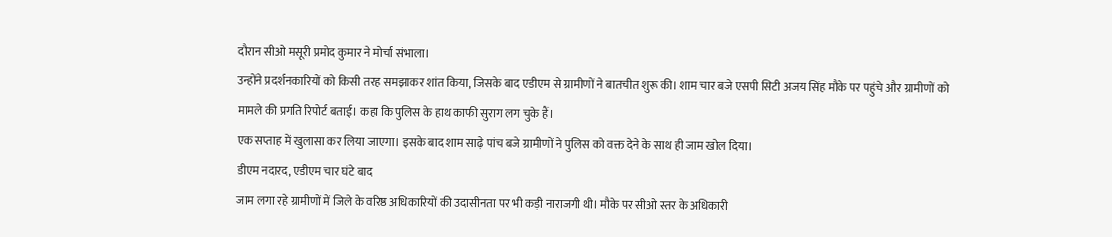दौरान सीओ मसूरी प्रमोद कुमार ने मोर्चा संभाला।
उन्होंने प्रदर्शनकारियों को किसी तरह समझाकर शांत किया, जिसके बाद एडीएम से ग्रामीणों ने बातचीत शुरू की। शाम चार बजे एसपी सिटी अजय सिंह मौके पर पहुंचे और ग्रामीणों को मामले की प्रगति रिपोर्ट बताई। कहा कि पुलिस के हाथ काफी सुराग लग चुके हैं।
एक सप्ताह में खुलासा कर लिया जाएगा। इसके बाद शाम साढ़े पांच बजे ग्रामीणों ने पुलिस को वक्त देने के साथ ही जाम खोल दिया।
डीएम नदारद, एडीएम चार घंटे बाद
जाम लगा रहे ग्रामीणों में जिले के वरिष्ठ अधिकारियों की उदासीनता पर भी कड़ी नाराजगी थी। मौके पर सीओ स्तर के अधिकारी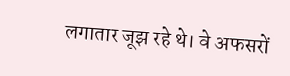लगातार जूझ रहे थे। वे अफसरों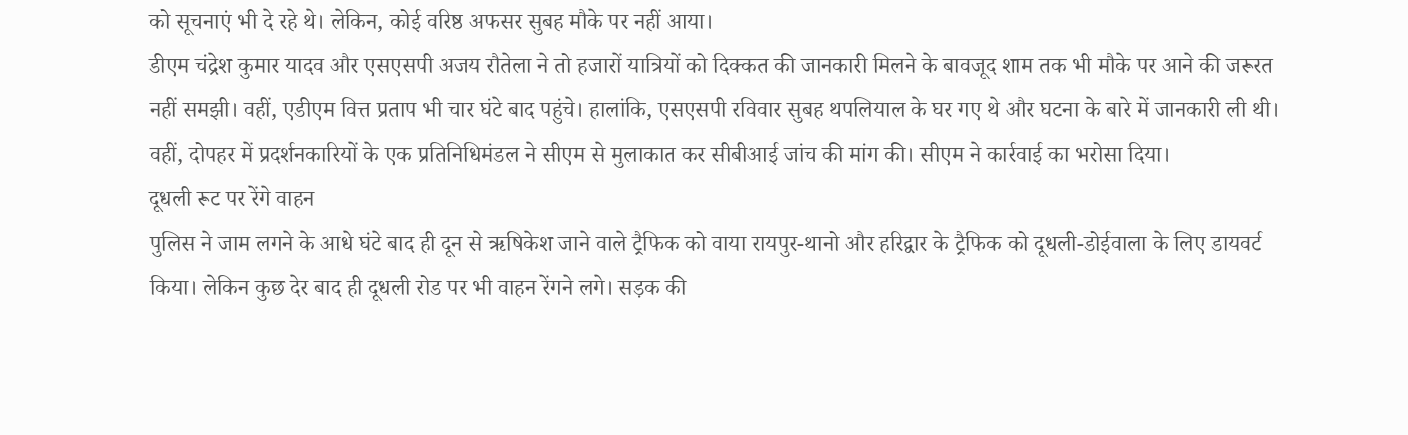को सूचनाएं भी दे रहे थे। लेकिन, कोई वरिष्ठ अफसर सुबह मौके पर नहीं आया।
डीएम चंद्रेश कुमार यादव और एसएसपी अजय रौतेला ने तो हजारों यात्रियों को दिक्कत की जानकारी मिलने के बावजूद शाम तक भी मौके पर आने की जरूरत नहीं समझी। वहीं, एडीएम वित्त प्रताप भी चार घंटे बाद पहुंचे। हालांकि, एसएसपी रविवार सुबह थपलियाल के घर गए थे और घटना के बारे में जानकारी ली थी।
वहीं, दोपहर में प्रदर्शनकारियों के एक प्रतिनिधिमंडल ने सीएम से मुलाकात कर सीबीआई जांच की मांग की। सीएम ने कार्रवाई का भरोसा दिया।
दूधली रूट पर रेंगे वाहन
पुलिस ने जाम लगने के आधे घंटे बाद ही दून से ऋषिकेश जाने वाले ट्रैफिक को वाया रायपुर-थानो और हरिद्वार के ट्रैफिक को दूधली-डोईवाला के लिए डायवर्ट किया। लेकिन कुछ देर बाद ही दूधली रोड पर भी वाहन रेंगने लगे। सड़क की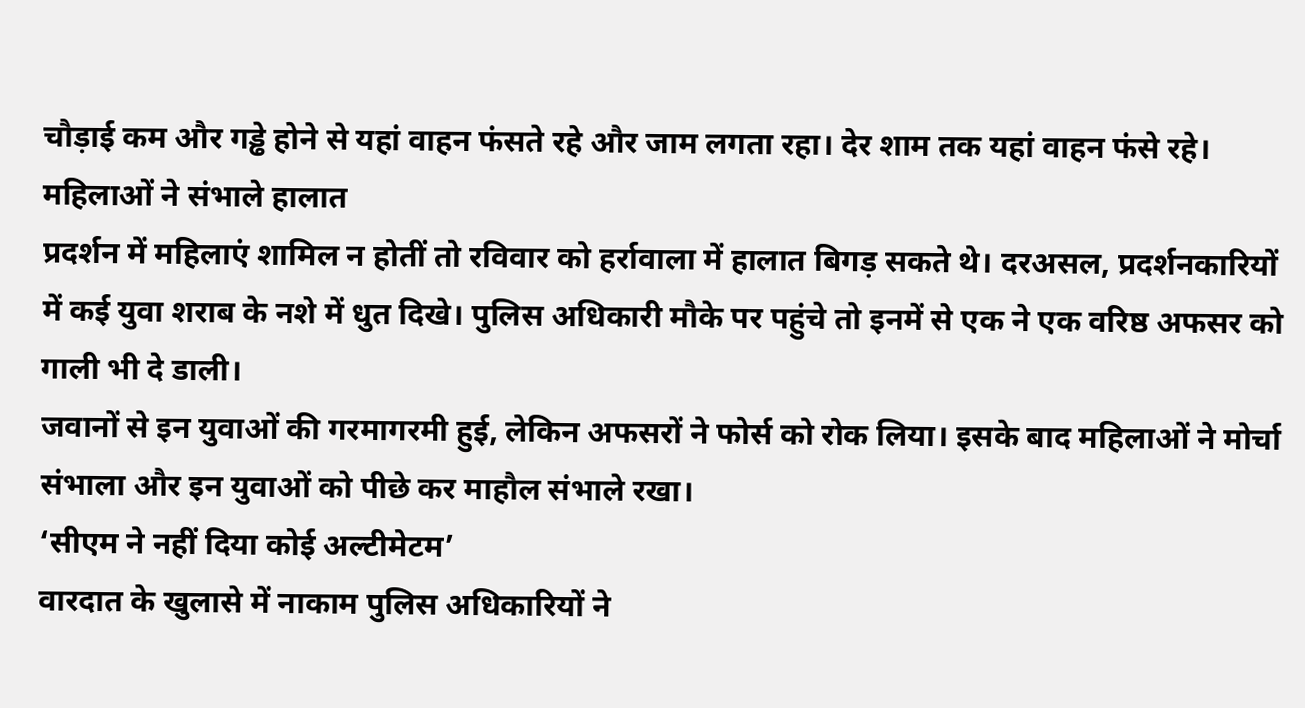चौड़ाई कम और गड्ढे होने से यहां वाहन फंसते रहे और जाम लगता रहा। देर शाम तक यहां वाहन फंसे रहे।
महिलाओं ने संभाले हालात
प्रदर्शन में महिलाएं शामिल न होतीं तो रविवार को हर्रावाला में हालात बिगड़ सकते थे। दरअसल, प्रदर्शनकारियों में कई युवा शराब के नशे में धुत दिखे। पुलिस अधिकारी मौके पर पहुंचे तो इनमें से एक ने एक वरिष्ठ अफसर को गाली भी दे डाली।
जवानों से इन युवाओं की गरमागरमी हुई, लेकिन अफसरों ने फोर्स को रोक लिया। इसके बाद महिलाओं ने मोर्चा संभाला और इन युवाओं को पीछे कर माहौल संभाले रखा।
‘सीएम ने नहीं दिया कोई अल्टीमेटम’
वारदात के खुलासे में नाकाम पुलिस अधिकारियों ने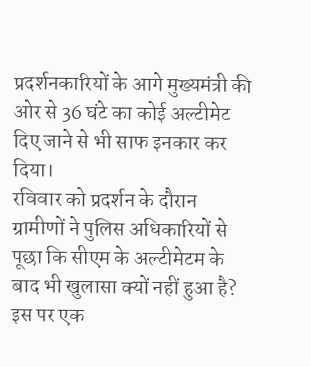प्रदर्शनकारियों के आगे मुख्यमंत्री की ओर से 36 घंटे का कोई अल्टीमेट दिए जाने से भी साफ इनकार कर दिया।
रविवार को प्रदर्शन के दौरान ग्रामीणों ने पुलिस अधिकारियों से पूछा कि सीएम के अल्टीमेटम के बाद भी खुलासा क्यों नहीं हुआ है? इस पर एक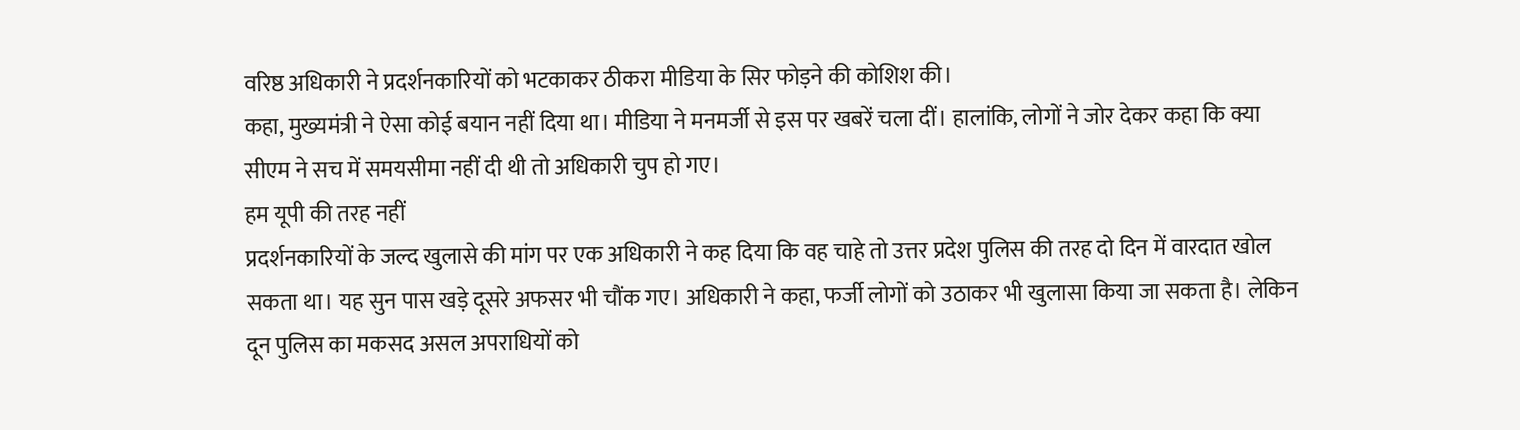वरिष्ठ अधिकारी ने प्रदर्शनकारियों को भटकाकर ठीकरा मीडिया के सिर फोड़ने की कोशिश की।
कहा, मुख्यमंत्री ने ऐसा कोई बयान नहीं दिया था। मीडिया ने मनमर्जी से इस पर खबरें चला दीं। हालांकि, लोगों ने जोर देकर कहा कि क्या सीएम ने सच में समयसीमा नहीं दी थी तो अधिकारी चुप हो गए।
हम यूपी की तरह नहीं
प्रदर्शनकारियों के जल्द खुलासे की मांग पर एक अधिकारी ने कह दिया कि वह चाहे तो उत्तर प्रदेश पुलिस की तरह दो दिन में वारदात खोल सकता था। यह सुन पास खड़े दूसरे अफसर भी चौंक गए। अधिकारी ने कहा, फर्जी लोगों को उठाकर भी खुलासा किया जा सकता है। लेकिन दून पुलिस का मकसद असल अपराधियों को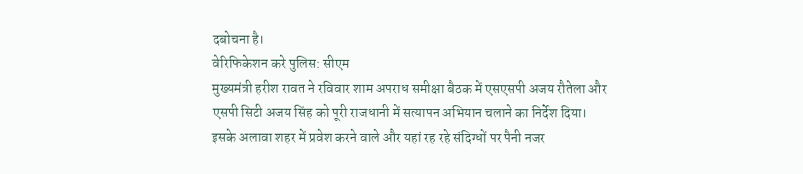दबोचना है।
वेरिफिकेशन करे पुलिस: सीएम
मुख्यमंत्री हरीश रावत ने रविवार शाम अपराध समीक्षा बैठक में एसएसपी अजय रौतेला और एसपी सिटी अजय सिंह को पूरी राजधानी में सत्यापन अभियान चलाने का निर्देश दिया।
इसके अलावा शहर में प्रवेश करने वाले और यहां रह रहे संदिग्धों पर पैनी नजर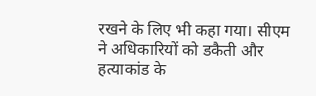रखने के लिए भी कहा गया। सीएम ने अधिकारियों को डकैती और हत्याकांड के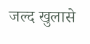जल्द खुलासे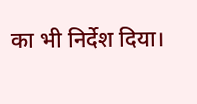का भी निर्देश दिया।